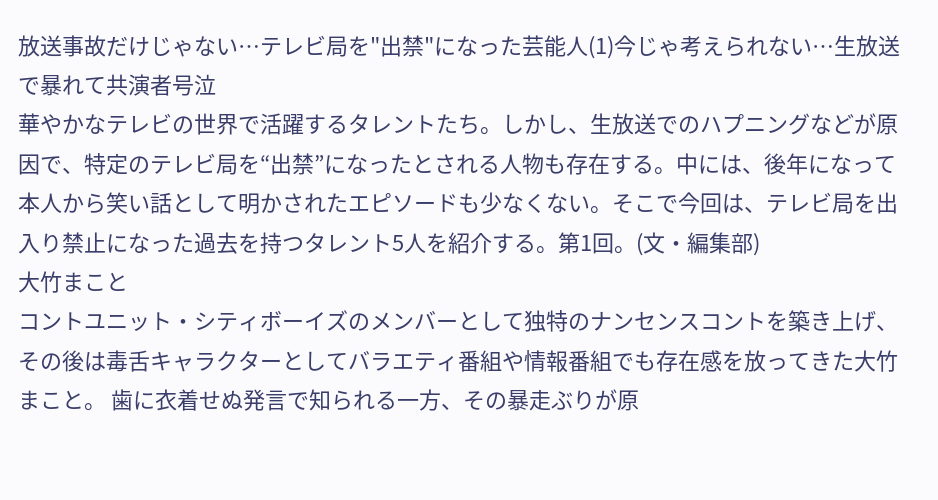放送事故だけじゃない…テレビ局を"出禁"になった芸能人(1)今じゃ考えられない…生放送で暴れて共演者号泣
華やかなテレビの世界で活躍するタレントたち。しかし、生放送でのハプニングなどが原因で、特定のテレビ局を“出禁”になったとされる人物も存在する。中には、後年になって本人から笑い話として明かされたエピソードも少なくない。そこで今回は、テレビ局を出入り禁止になった過去を持つタレント5人を紹介する。第1回。(文・編集部)
大竹まこと
コントユニット・シティボーイズのメンバーとして独特のナンセンスコントを築き上げ、その後は毒舌キャラクターとしてバラエティ番組や情報番組でも存在感を放ってきた大竹まこと。 歯に衣着せぬ発言で知られる一方、その暴走ぶりが原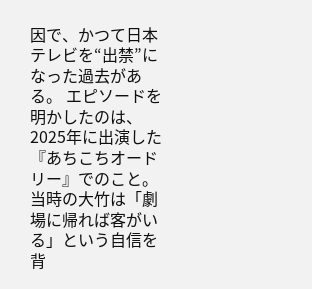因で、かつて日本テレビを“出禁”になった過去がある。 エピソードを明かしたのは、2025年に出演した『あちこちオードリー』でのこと。 当時の大竹は「劇場に帰れば客がいる」という自信を背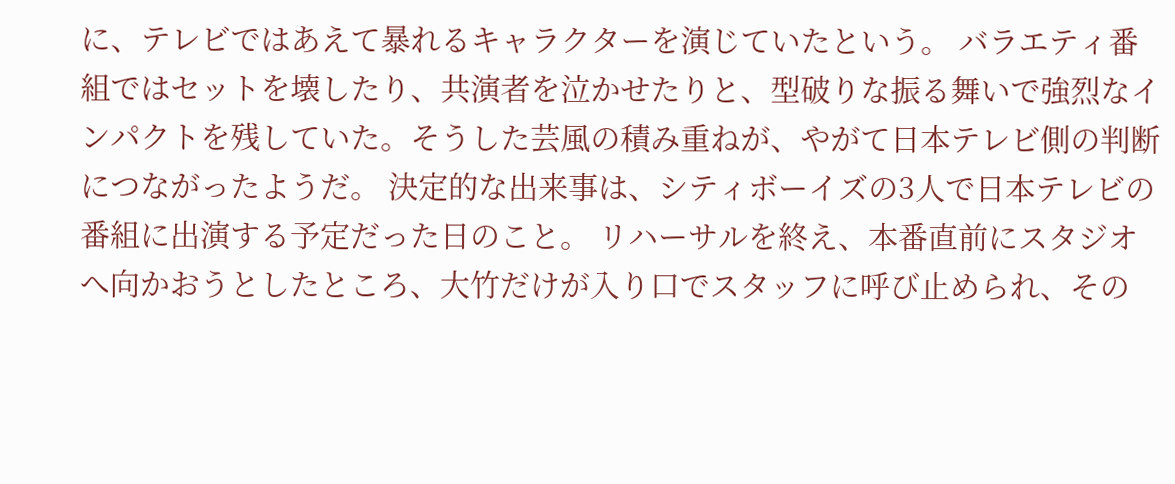に、テレビではあえて暴れるキャラクターを演じていたという。 バラエティ番組ではセットを壊したり、共演者を泣かせたりと、型破りな振る舞いで強烈なインパクトを残していた。そうした芸風の積み重ねが、やがて日本テレビ側の判断につながったようだ。 決定的な出来事は、シティボーイズの3人で日本テレビの番組に出演する予定だった日のこと。 リハーサルを終え、本番直前にスタジオへ向かおうとしたところ、大竹だけが入り口でスタッフに呼び止められ、その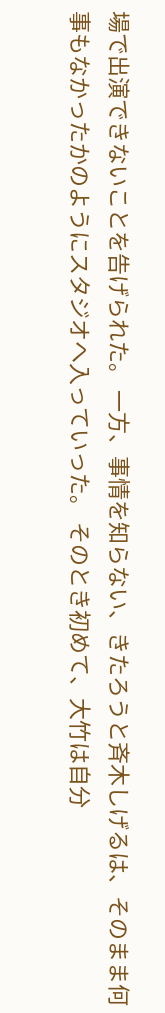場で出演できないことを告げられた。 一方、事情を知らない、きたろうと斉木しげるは、そのまま何事もなかったかのようにスタジオへ入っていった。 そのとき初めて、大竹は自分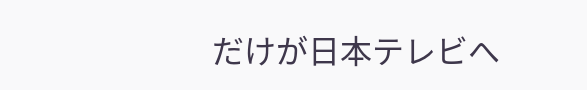だけが日本テレビへ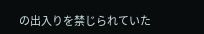の出入りを禁じられていた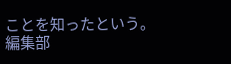ことを知ったという。
編集部